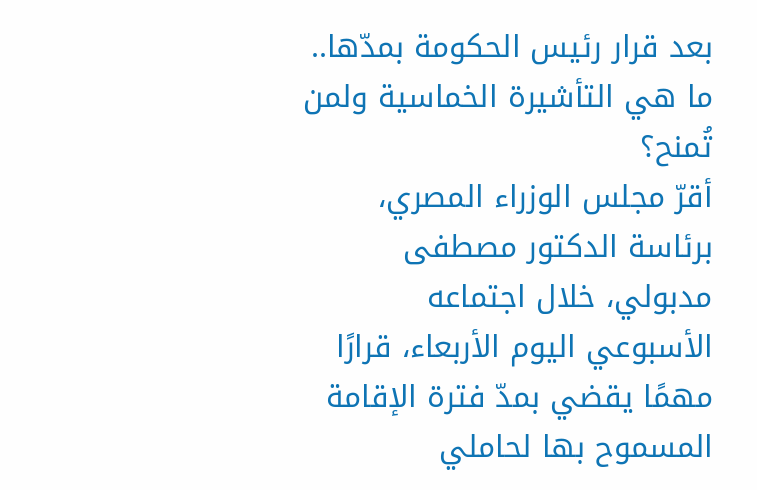بعد قرار رئيس الحكومة بمدّها.. ما هي التأشيرة الخماسية ولمن تُمنح؟
أقرّ مجلس الوزراء المصري، برئاسة الدكتور مصطفى مدبولي، خلال اجتماعه الأسبوعي اليوم الأربعاء، قرارًا مهمًا يقضي بمدّ فترة الإقامة المسموح بها لحاملي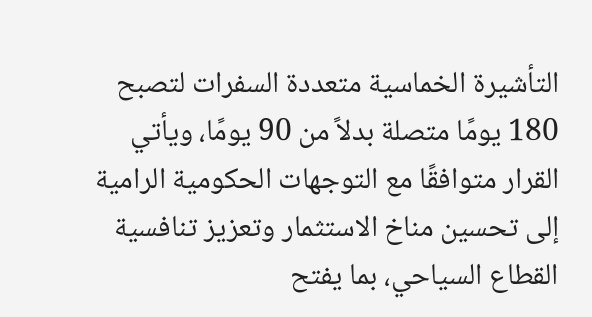التأشيرة الخماسية متعددة السفرات لتصبح 180 يومًا متصلة بدلاً من 90 يومًا، ويأتي القرار متوافقًا مع التوجهات الحكومية الرامية إلى تحسين مناخ الاستثمار وتعزيز تنافسية القطاع السياحي، بما يفتح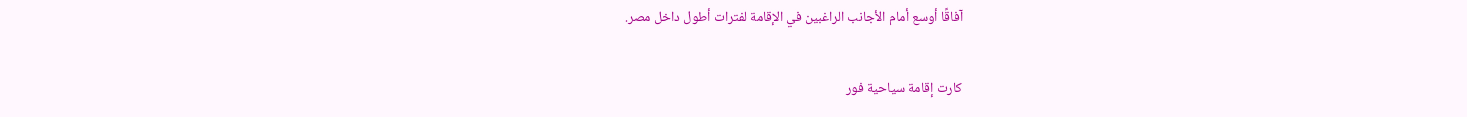آفاقًا أوسع أمام الأجانب الراغبين في الإقامة لفترات أطول داخل مصر.

كارت إقامة سياحية فور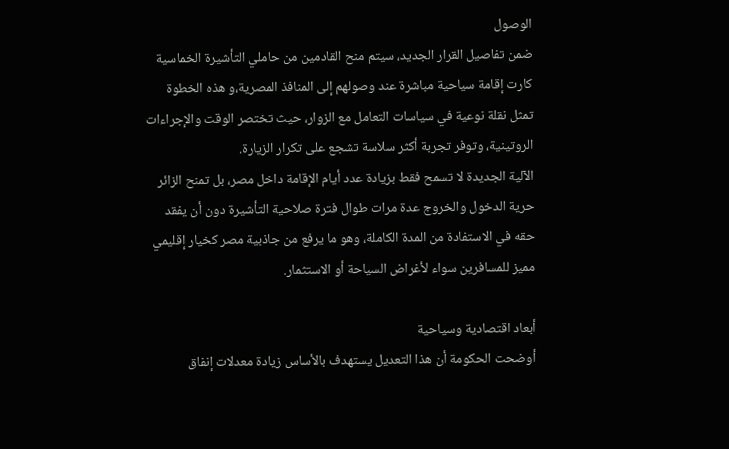الوصول
ضمن تفاصيل القرار الجديد، سيتم منح القادمين من حاملي التأشيرة الخماسية كارت إقامة سياحية مباشرة عند وصولهم إلى المنافذ المصرية،و هذه الخطوة تمثل نقلة نوعية في سياسات التعامل مع الزوار، حيث تختصر الوقت والإجراءات الروتينية، وتوفر تجربة أكثر سلاسة تشجع على تكرار الزيارة.
الآلية الجديدة لا تسمح فقط بزيادة عدد أيام الإقامة داخل مصر، بل تمنح الزائر حرية الدخول والخروج عدة مرات طوال فترة صلاحية التأشيرة دون أن يفقد حقه في الاستفادة من المدة الكاملة، وهو ما يرفع من جاذبية مصر كخيار إقليمي مميز للمسافرين سواء لأغراض السياحة أو الاستثمار.

أبعاد اقتصادية وسياحية
أوضحت الحكومة أن هذا التعديل يستهدف بالأساس زيادة معدلات إنفاق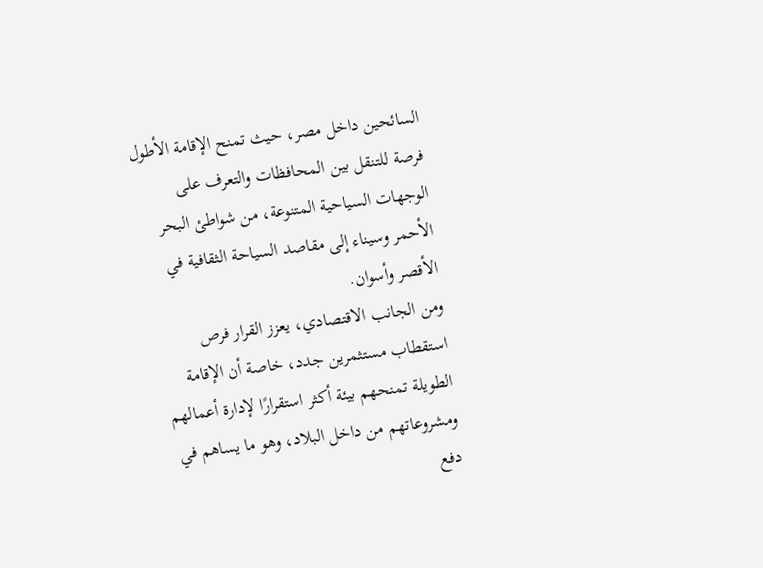السائحين داخل مصر، حيث تمنح الإقامة الأطول فرصة للتنقل بين المحافظات والتعرف على الوجهات السياحية المتنوعة، من شواطئ البحر الأحمر وسيناء إلى مقاصد السياحة الثقافية في الأقصر وأسوان.
ومن الجانب الاقتصادي، يعزز القرار فرص استقطاب مستثمرين جدد، خاصة أن الإقامة الطويلة تمنحهم بيئة أكثر استقرارًا لإدارة أعمالهم ومشروعاتهم من داخل البلاد، وهو ما يساهم في دفع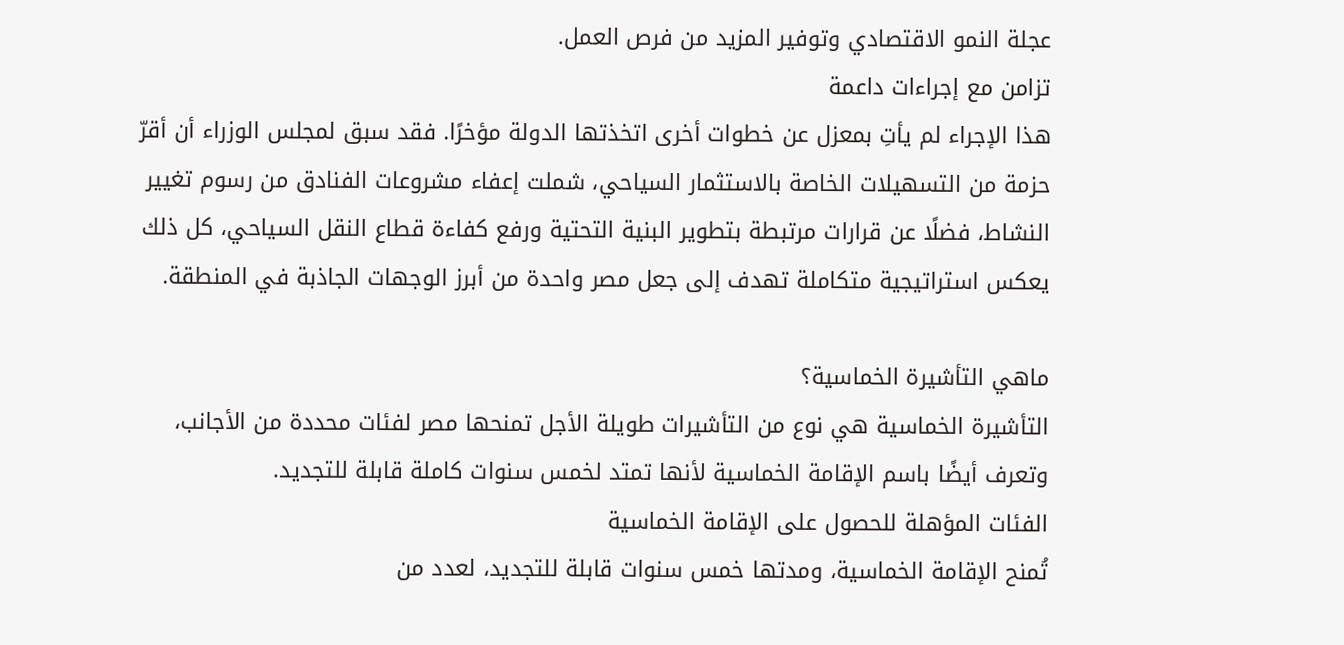عجلة النمو الاقتصادي وتوفير المزيد من فرص العمل.
تزامن مع إجراءات داعمة
هذا الإجراء لم يأتِ بمعزل عن خطوات أخرى اتخذتها الدولة مؤخرًا. فقد سبق لمجلس الوزراء أن أقرّ حزمة من التسهيلات الخاصة بالاستثمار السياحي، شملت إعفاء مشروعات الفنادق من رسوم تغيير النشاط، فضلًا عن قرارات مرتبطة بتطوير البنية التحتية ورفع كفاءة قطاع النقل السياحي، كل ذلك يعكس استراتيجية متكاملة تهدف إلى جعل مصر واحدة من أبرز الوجهات الجاذبة في المنطقة.

ماهي التأشيرة الخماسية؟
التأشيرة الخماسية هي نوع من التأشيرات طويلة الأجل تمنحها مصر لفئات محددة من الأجانب، وتعرف أيضًا باسم الإقامة الخماسية لأنها تمتد لخمس سنوات كاملة قابلة للتجديد.
الفئات المؤهلة للحصول على الإقامة الخماسية
تُمنح الإقامة الخماسية، ومدتها خمس سنوات قابلة للتجديد، لعدد من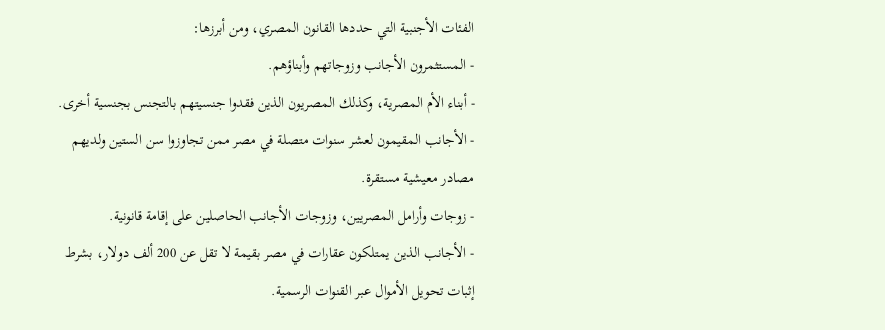الفئات الأجنبية التي حددها القانون المصري، ومن أبرزها:
- المستثمرون الأجانب وزوجاتهم وأبناؤهم.
- أبناء الأم المصرية، وكذلك المصريون الذين فقدوا جنسيتهم بالتجنس بجنسية أخرى.
- الأجانب المقيمون لعشر سنوات متصلة في مصر ممن تجاوزوا سن الستين ولديهم مصادر معيشية مستقرة.
- زوجات وأرامل المصريين، وزوجات الأجانب الحاصلين على إقامة قانونية.
- الأجانب الذين يمتلكون عقارات في مصر بقيمة لا تقل عن 200 ألف دولار، بشرط إثبات تحويل الأموال عبر القنوات الرسمية.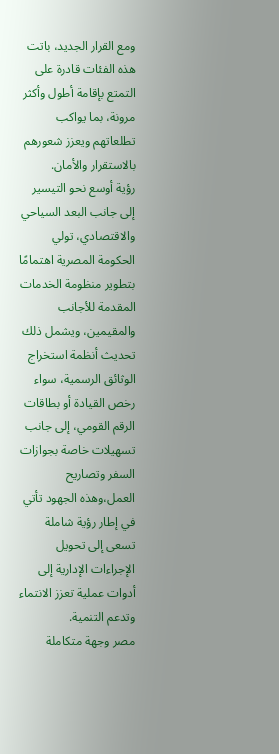ومع القرار الجديد، باتت هذه الفئات قادرة على التمتع بإقامة أطول وأكثر مرونة، بما يواكب تطلعاتهم ويعزز شعورهم بالاستقرار والأمان.
رؤية أوسع نحو التيسير
إلى جانب البعد السياحي والاقتصادي، تولي الحكومة المصرية اهتمامًا بتطوير منظومة الخدمات المقدمة للأجانب والمقيمين، ويشمل ذلك تحديث أنظمة استخراج الوثائق الرسمية، سواء رخص القيادة أو بطاقات الرقم القومي، إلى جانب تسهيلات خاصة بجوازات السفر وتصاريح العمل،وهذه الجهود تأتي في إطار رؤية شاملة تسعى إلى تحويل الإجراءات الإدارية إلى أدوات عملية تعزز الانتماء وتدعم التنمية.
مصر وجهة متكاملة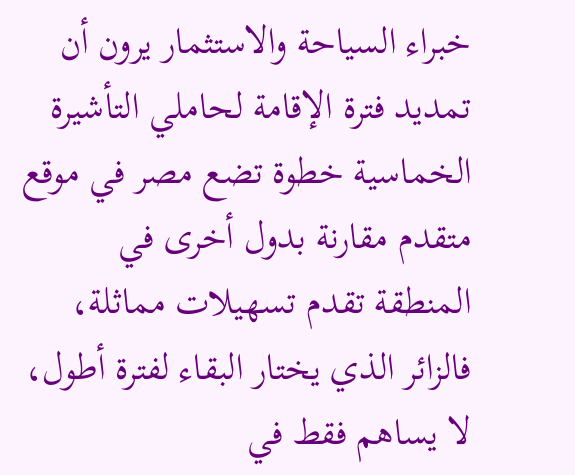خبراء السياحة والاستثمار يرون أن تمديد فترة الإقامة لحاملي التأشيرة الخماسية خطوة تضع مصر في موقع متقدم مقارنة بدول أخرى في المنطقة تقدم تسهيلات مماثلة، فالزائر الذي يختار البقاء لفترة أطول، لا يساهم فقط في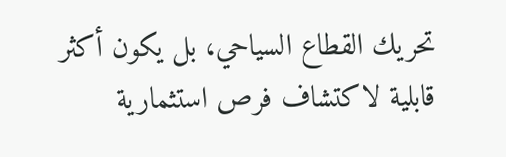تحريك القطاع السياحي، بل يكون أكثر قابلية لاكتشاف فرص استثمارية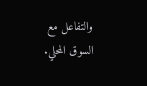والتفاعل مع السوق المحلي.